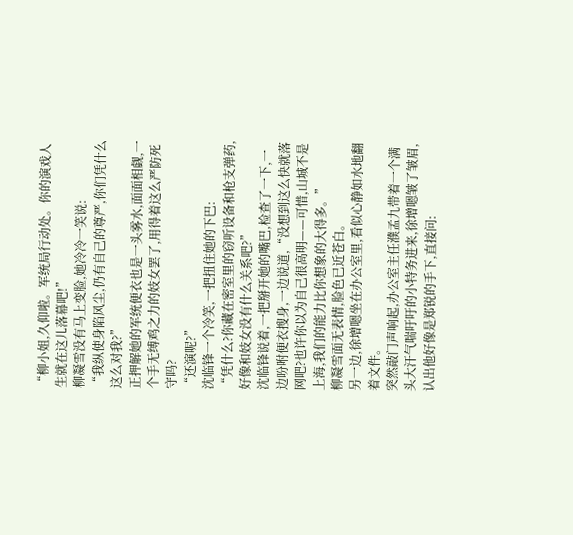“柳小姐,久仰啦。军统局行动处。你的演戏人生就在这儿落幕吧!”
柳凝雪没有马上变脸,她冷冷一笑说:
“我纵使身陷风尘,仍有自己的尊严,你们凭什么这么对我?”
正押解她的军统便衣也是一头雾水,面面相觑,一个手无缚鸡之力的妓女罢了,用得着这么严防死守吗?
“还演呢?”
沈临锋一个冷笑,一把扭住她的下巴:
“凭什么?你藏在密室里的窃听设备和枪支弹药,好像和妓女没有什么关系吧?”
沈临锋说着,一把掰开她的嘴巴,检查了一下,一边吩咐便衣搜身,一边说道,“没想到这么快就落网吧?也许你以为自己很高明——可惜,山城不是上海,我们的能力比你想象的大得多。”
柳凝雪面无表情,脸色已近苍白。
另一边,徐增嗯坐在办公室里,看似心静如水地翻着文件。
突然敲门声响起,办公室主任濮孟九带着一个满头大汗气喘吁吁的小特务进来,徐增嗯皱了皱眉,认出他好像是郑锐的手下,直接问: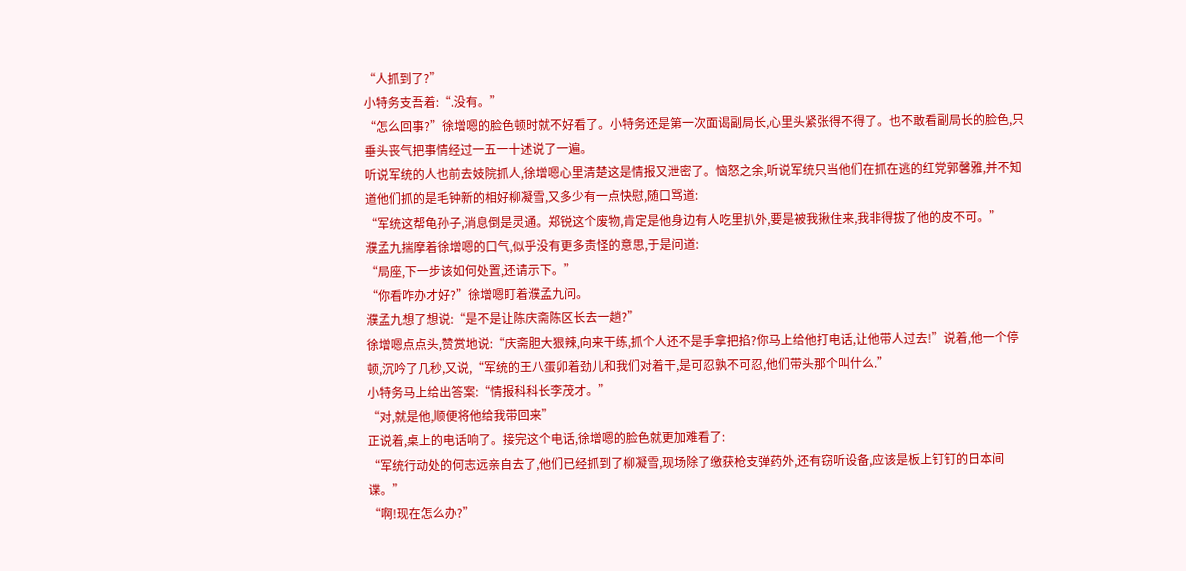“人抓到了?”
小特务支吾着:“.没有。”
“怎么回事?”徐增嗯的脸色顿时就不好看了。小特务还是第一次面谒副局长,心里头紧张得不得了。也不敢看副局长的脸色,只垂头丧气把事情经过一五一十述说了一遍。
听说军统的人也前去妓院抓人,徐增嗯心里清楚这是情报又泄密了。恼怒之余,听说军统只当他们在抓在逃的红党郭馨雅,并不知道他们抓的是毛钟新的相好柳凝雪,又多少有一点快慰,随口骂道:
“军统这帮龟孙子,消息倒是灵通。郑锐这个废物,肯定是他身边有人吃里扒外,要是被我揪住来,我非得拔了他的皮不可。”
濮孟九揣摩着徐增嗯的口气,似乎没有更多责怪的意思,于是问道:
“局座,下一步该如何处置,还请示下。”
“你看咋办才好?”徐增嗯盯着濮孟九问。
濮孟九想了想说:“是不是让陈庆斋陈区长去一趟?”
徐增嗯点点头,赞赏地说:“庆斋胆大狠辣,向来干练,抓个人还不是手拿把掐?你马上给他打电话,让他带人过去!”说着,他一个停顿,沉吟了几秒,又说,“军统的王八蛋卯着劲儿和我们对着干,是可忍孰不可忍,他们带头那个叫什么.”
小特务马上给出答案:“情报科科长李茂才。”
“对,就是他,顺便将他给我带回来”
正说着,桌上的电话响了。接完这个电话,徐增嗯的脸色就更加难看了:
“军统行动处的何志远亲自去了,他们已经抓到了柳凝雪,现场除了缴获枪支弹药外,还有窃听设备,应该是板上钉钉的日本间谍。”
“啊!现在怎么办?”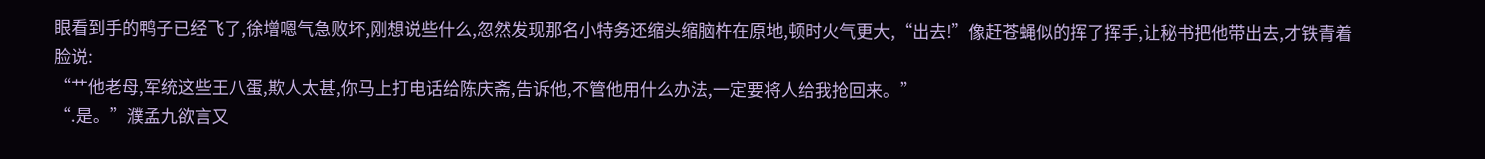眼看到手的鸭子已经飞了,徐增嗯气急败坏,刚想说些什么,忽然发现那名小特务还缩头缩脑杵在原地,顿时火气更大,“出去!”像赶苍蝇似的挥了挥手,让秘书把他带出去,才铁青着脸说:
“艹他老母,军统这些王八蛋,欺人太甚,你马上打电话给陈庆斋,告诉他,不管他用什么办法,一定要将人给我抢回来。”
“.是。”濮孟九欲言又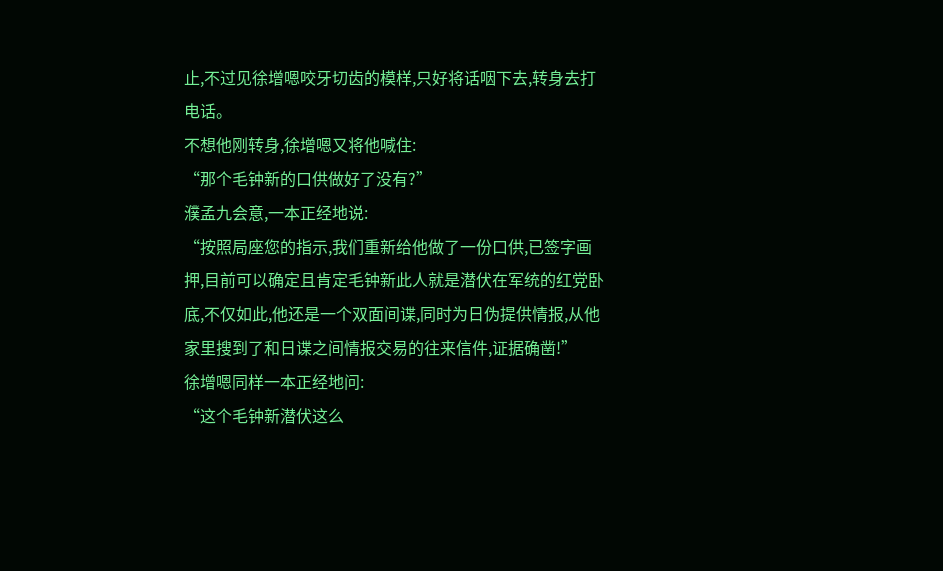止,不过见徐增嗯咬牙切齿的模样,只好将话咽下去,转身去打电话。
不想他刚转身,徐增嗯又将他喊住:
“那个毛钟新的口供做好了没有?”
濮孟九会意,一本正经地说:
“按照局座您的指示,我们重新给他做了一份口供,已签字画押,目前可以确定且肯定毛钟新此人就是潜伏在军统的红党卧底,不仅如此,他还是一个双面间谍,同时为日伪提供情报,从他家里搜到了和日谍之间情报交易的往来信件,证据确凿!”
徐增嗯同样一本正经地问:
“这个毛钟新潜伏这么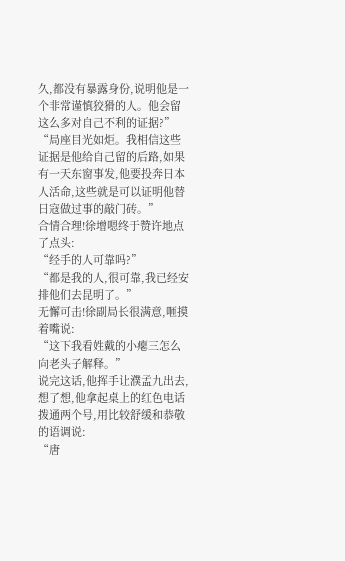久,都没有暴露身份,说明他是一个非常谨慎狡猾的人。他会留这么多对自己不利的证据?”
“局座目光如炬。我相信这些证据是他给自己留的后路,如果有一天东窗事发,他要投奔日本人活命,这些就是可以证明他替日寇做过事的敲门砖。”
合情合理!徐增嗯终于赞许地点了点头:
“经手的人可靠吗?”
“都是我的人,很可靠,我已经安排他们去昆明了。”
无懈可击!徐副局长很满意,咂摸着嘴说:
“这下我看姓戴的小瘪三怎么向老头子解释。”
说完这话,他挥手让濮孟九出去,想了想,他拿起桌上的红色电话拨通两个号,用比较舒缓和恭敬的语调说:
“唐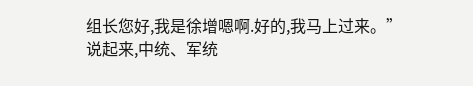组长您好,我是徐增嗯啊.好的,我马上过来。”
说起来,中统、军统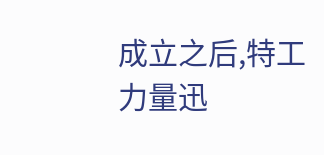成立之后,特工力量迅